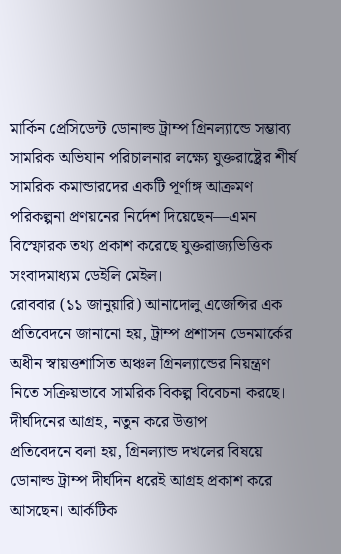মার্কিন প্রেসিডেন্ট ডোনাল্ড ট্রাম্প গ্রিনল্যান্ডে সম্ভাব্য সামরিক অভিযান পরিচালনার লক্ষ্যে যুক্তরাষ্ট্রের শীর্ষ সামরিক কমান্ডারদের একটি পূর্ণাঙ্গ আক্রমণ পরিকল্পনা প্রণয়নের নির্দেশ দিয়েছেন—এমন বিস্ফোরক তথ্য প্রকাশ করেছে যুক্তরাজ্যভিত্তিক সংবাদমাধ্যম ডেইলি মেইল।
রোববার (১১ জানুয়ারি) আনাদোলু এজেন্সির এক প্রতিবেদনে জানানো হয়, ট্রাম্প প্রশাসন ডেনমার্কের অধীন স্বায়ত্তশাসিত অঞ্চল গ্রিনল্যান্ডের নিয়ন্ত্রণ নিতে সক্রিয়ভাবে সামরিক বিকল্প বিবেচনা করছে।
দীর্ঘদিনের আগ্রহ, নতুন করে উত্তাপ
প্রতিবেদনে বলা হয়, গ্রিনল্যান্ড দখলের বিষয়ে ডোনাল্ড ট্রাম্প দীর্ঘদিন ধরেই আগ্রহ প্রকাশ করে আসছেন। আর্কটিক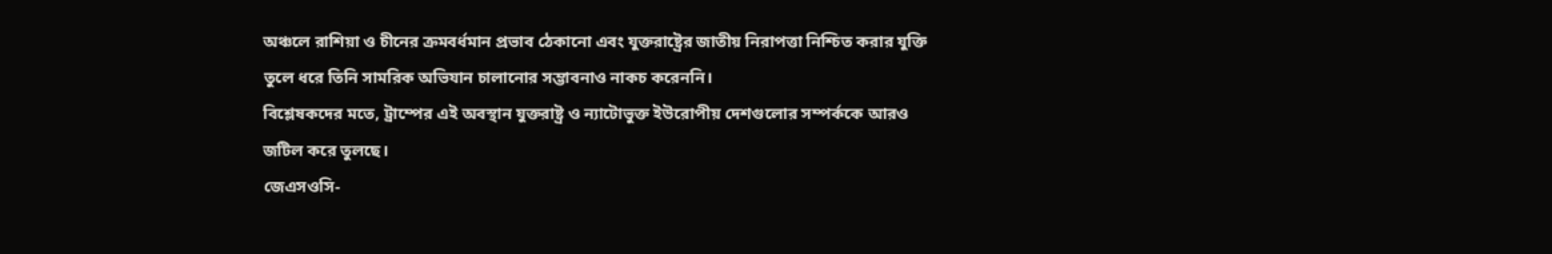অঞ্চলে রাশিয়া ও চীনের ক্রমবর্ধমান প্রভাব ঠেকানো এবং যুক্তরাষ্ট্রের জাতীয় নিরাপত্তা নিশ্চিত করার যুক্তি তুলে ধরে তিনি সামরিক অভিযান চালানোর সম্ভাবনাও নাকচ করেননি।
বিশ্লেষকদের মতে, ট্রাম্পের এই অবস্থান যুক্তরাষ্ট্র ও ন্যাটোভুক্ত ইউরোপীয় দেশগুলোর সম্পর্ককে আরও জটিল করে তুলছে।
জেএসওসি-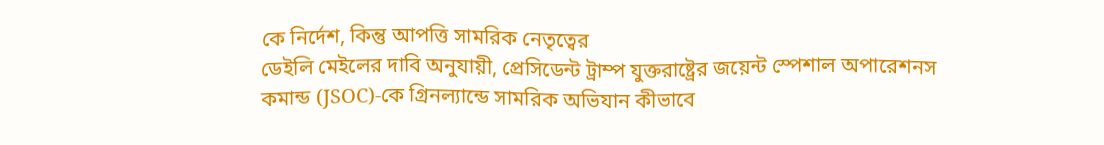কে নির্দেশ, কিন্তু আপত্তি সামরিক নেতৃত্বের
ডেইলি মেইলের দাবি অনুযায়ী, প্রেসিডেন্ট ট্রাম্প যুক্তরাষ্ট্রের জয়েন্ট স্পেশাল অপারেশনস কমান্ড (JSOC)-কে গ্রিনল্যান্ডে সামরিক অভিযান কীভাবে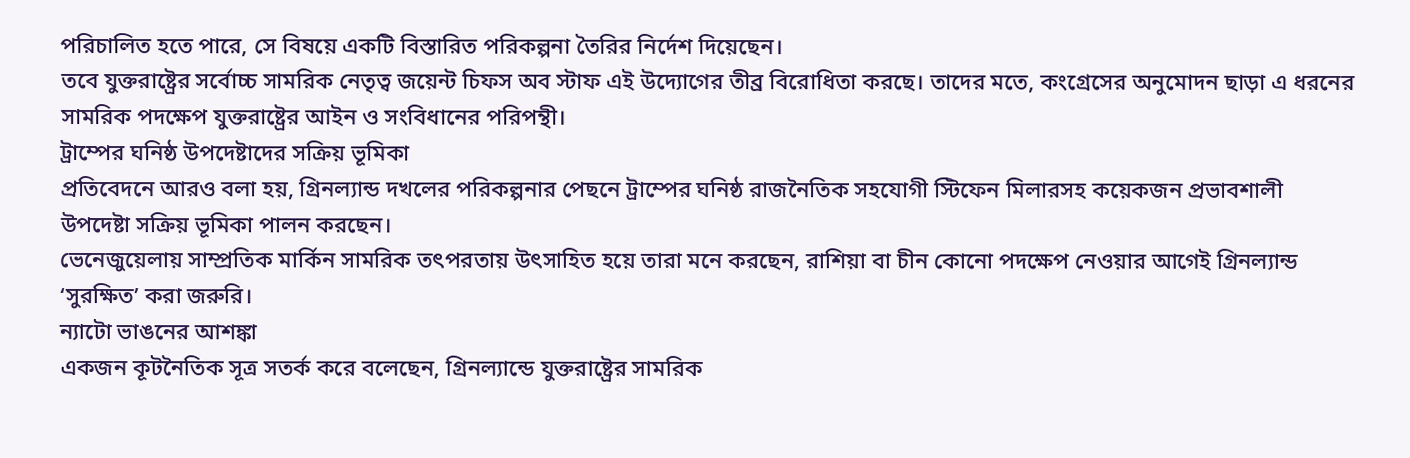পরিচালিত হতে পারে, সে বিষয়ে একটি বিস্তারিত পরিকল্পনা তৈরির নির্দেশ দিয়েছেন।
তবে যুক্তরাষ্ট্রের সর্বোচ্চ সামরিক নেতৃত্ব জয়েন্ট চিফস অব স্টাফ এই উদ্যোগের তীব্র বিরোধিতা করছে। তাদের মতে, কংগ্রেসের অনুমোদন ছাড়া এ ধরনের সামরিক পদক্ষেপ যুক্তরাষ্ট্রের আইন ও সংবিধানের পরিপন্থী।
ট্রাম্পের ঘনিষ্ঠ উপদেষ্টাদের সক্রিয় ভূমিকা
প্রতিবেদনে আরও বলা হয়, গ্রিনল্যান্ড দখলের পরিকল্পনার পেছনে ট্রাম্পের ঘনিষ্ঠ রাজনৈতিক সহযোগী স্টিফেন মিলারসহ কয়েকজন প্রভাবশালী উপদেষ্টা সক্রিয় ভূমিকা পালন করছেন।
ভেনেজুয়েলায় সাম্প্রতিক মার্কিন সামরিক তৎপরতায় উৎসাহিত হয়ে তারা মনে করছেন, রাশিয়া বা চীন কোনো পদক্ষেপ নেওয়ার আগেই গ্রিনল্যান্ড ‘সুরক্ষিত’ করা জরুরি।
ন্যাটো ভাঙনের আশঙ্কা
একজন কূটনৈতিক সূত্র সতর্ক করে বলেছেন, গ্রিনল্যান্ডে যুক্তরাষ্ট্রের সামরিক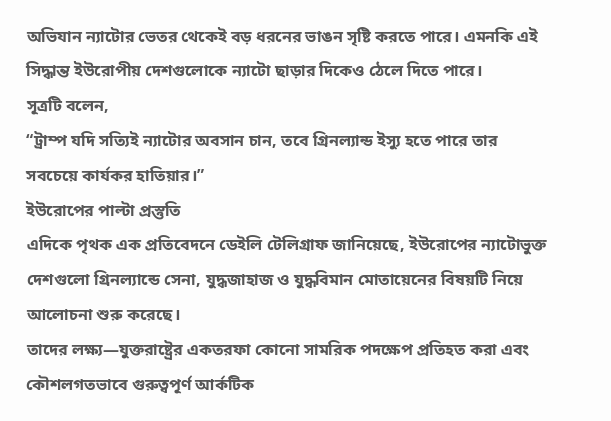অভিযান ন্যাটোর ভেতর থেকেই বড় ধরনের ভাঙন সৃষ্টি করতে পারে। এমনকি এই সিদ্ধান্ত ইউরোপীয় দেশগুলোকে ন্যাটো ছাড়ার দিকেও ঠেলে দিতে পারে।
সূত্রটি বলেন,
“ট্রাম্প যদি সত্যিই ন্যাটোর অবসান চান, তবে গ্রিনল্যান্ড ইস্যু হতে পারে তার সবচেয়ে কার্যকর হাতিয়ার।”
ইউরোপের পাল্টা প্রস্তুতি
এদিকে পৃথক এক প্রতিবেদনে ডেইলি টেলিগ্রাফ জানিয়েছে, ইউরোপের ন্যাটোভুক্ত দেশগুলো গ্রিনল্যান্ডে সেনা, যুদ্ধজাহাজ ও যুদ্ধবিমান মোতায়েনের বিষয়টি নিয়ে আলোচনা শুরু করেছে।
তাদের লক্ষ্য—যুক্তরাষ্ট্রের একতরফা কোনো সামরিক পদক্ষেপ প্রতিহত করা এবং কৌশলগতভাবে গুরুত্বপূর্ণ আর্কটিক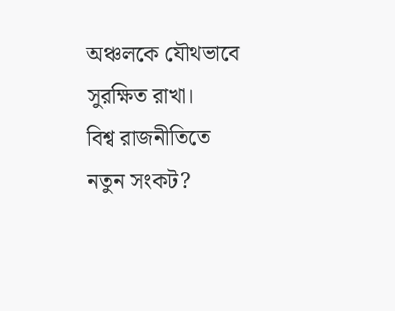অঞ্চলকে যৌথভাবে সুরক্ষিত রাখা।
বিশ্ব রাজনীতিতে নতুন সংকট?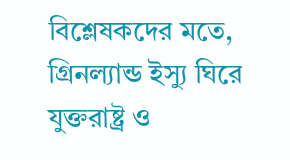বিশ্লেষকদের মতে, গ্রিনল্যান্ড ইস্যু ঘিরে যুক্তরাষ্ট্র ও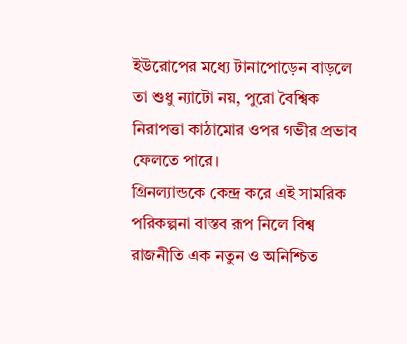ইউরোপের মধ্যে টানাপোড়েন বাড়লে তা শুধু ন্যাটো নয়, পুরো বৈশ্বিক নিরাপত্তা কাঠামোর ওপর গভীর প্রভাব ফেলতে পারে।
গ্রিনল্যান্ডকে কেন্দ্র করে এই সামরিক পরিকল্পনা বাস্তব রূপ নিলে বিশ্ব রাজনীতি এক নতুন ও অনিশ্চিত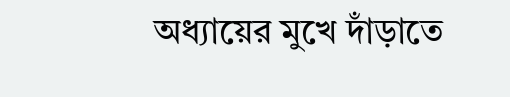অধ্যায়ের মুখে দাঁড়াতে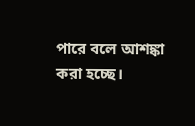পারে বলে আশঙ্কা করা হচ্ছে।